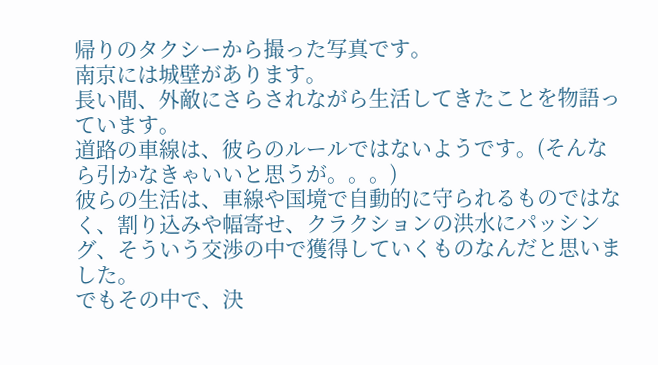帰りのタクシーから撮った写真です。
南京には城壁があります。
長い間、外敵にさらされながら生活してきたことを物語っています。
道路の車線は、彼らのルールではないようです。(そんなら引かなきゃいいと思うが。。。)
彼らの生活は、車線や国境で自動的に守られるものではなく、割り込みや幅寄せ、クラクションの洪水にパッシング、そういう交渉の中で獲得していくものなんだと思いました。
でもその中で、決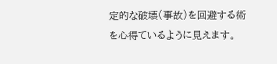定的な破壊(事故)を回避する術を心得ているように見えます。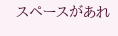スペースがあれ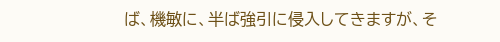ば、機敏に、半ば強引に侵入してきますが、そ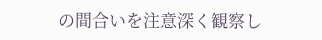の間合いを注意深く観察し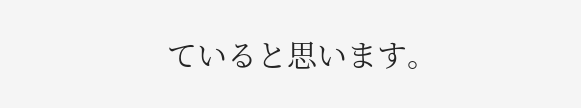ていると思います。